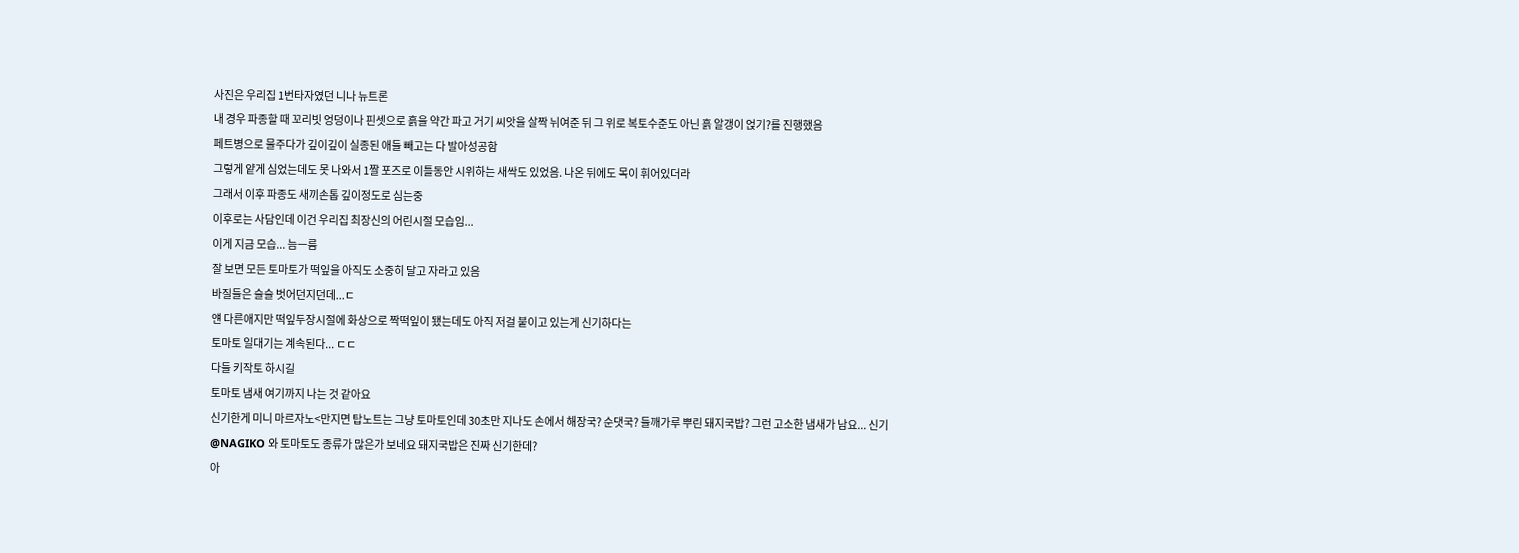사진은 우리집 1번타자였던 니나 뉴트론
내 경우 파종할 때 꼬리빗 엉덩이나 핀셋으로 흙을 약간 파고 거기 씨앗을 살짝 뉘여준 뒤 그 위로 복토수준도 아닌 흙 알갱이 얹기?를 진행했음
페트병으로 물주다가 깊이깊이 실종된 애들 빼고는 다 발아성공함
그렇게 얕게 심었는데도 못 나와서 1짤 포즈로 이틀동안 시위하는 새싹도 있었음. 나온 뒤에도 목이 휘어있더라
그래서 이후 파종도 새끼손톱 깊이정도로 심는중
이후로는 사담인데 이건 우리집 최장신의 어린시절 모습임...
이게 지금 모습... 늠ㅡ름
잘 보면 모든 토마토가 떡잎을 아직도 소중히 달고 자라고 있음
바질들은 슬슬 벗어던지던데...ㄷ
얜 다른애지만 떡잎두장시절에 화상으로 짝떡잎이 됐는데도 아직 저걸 붙이고 있는게 신기하다는
토마토 일대기는 계속된다... ㄷㄷ
다들 키작토 하시길
토마토 냄새 여기까지 나는 것 같아요
신기한게 미니 마르자노<만지면 탑노트는 그냥 토마토인데 30초만 지나도 손에서 해장국? 순댓국? 들깨가루 뿌린 돼지국밥? 그런 고소한 냄새가 남요... 신기
@NAGIKO 와 토마토도 종류가 많은가 보네요 돼지국밥은 진짜 신기한데?
아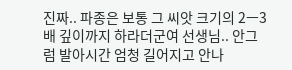진짜.. 파종은 보통 그 씨앗 크기의 2ㅡ3배 깊이까지 하라더군여 선생님.. 안그럼 발아시간 엄청 길어지고 안나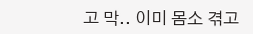고 막.. 이미 몸소 겪고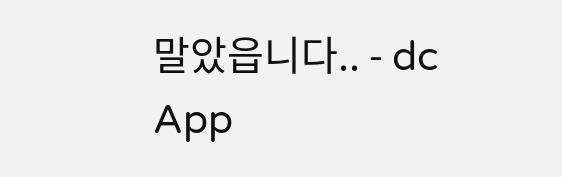말았읍니다.. - dc App